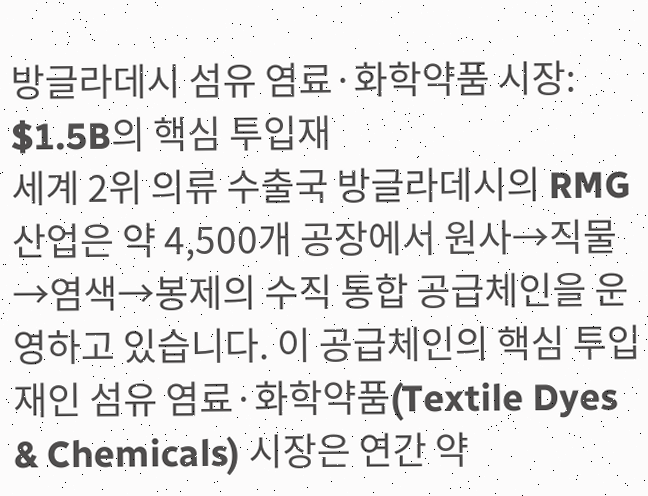방글라데시 섬유 염료·화학약품 시장: $1.5B의 핵심 투입재
세계 2위 의류 수출국 방글라데시의 RMG 산업은 약 4,500개 공장에서 원사→직물→염색→봉제의 수직 통합 공급체인을 운영하고 있습니다. 이 공급체인의 핵심 투입재인 섬유 염료·화학약품(Textile Dyes & Chemicals) 시장은 연간 약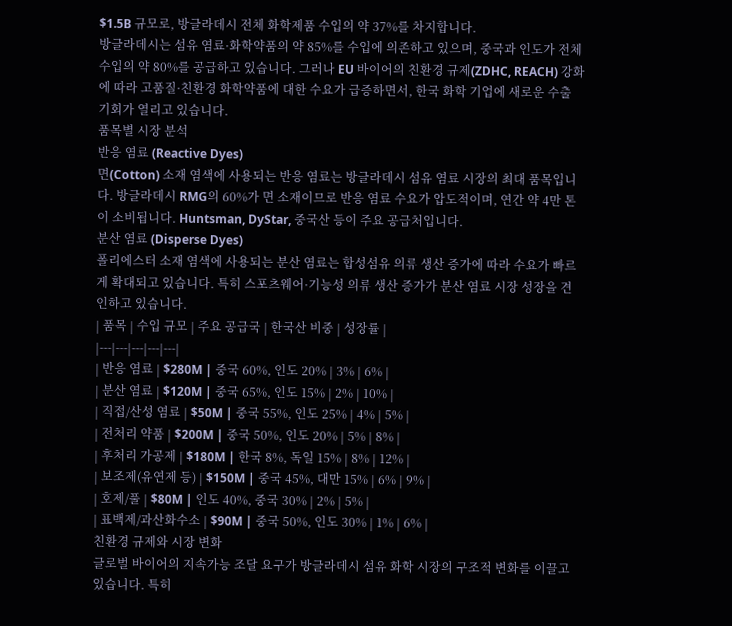$1.5B 규모로, 방글라데시 전체 화학제품 수입의 약 37%를 차지합니다.
방글라데시는 섬유 염료·화학약품의 약 85%를 수입에 의존하고 있으며, 중국과 인도가 전체 수입의 약 80%를 공급하고 있습니다. 그러나 EU 바이어의 친환경 규제(ZDHC, REACH) 강화에 따라 고품질·친환경 화학약품에 대한 수요가 급증하면서, 한국 화학 기업에 새로운 수출 기회가 열리고 있습니다.
품목별 시장 분석
반응 염료 (Reactive Dyes)
면(Cotton) 소재 염색에 사용되는 반응 염료는 방글라데시 섬유 염료 시장의 최대 품목입니다. 방글라데시 RMG의 60%가 면 소재이므로 반응 염료 수요가 압도적이며, 연간 약 4만 톤이 소비됩니다. Huntsman, DyStar, 중국산 등이 주요 공급처입니다.
분산 염료 (Disperse Dyes)
폴리에스터 소재 염색에 사용되는 분산 염료는 합성섬유 의류 생산 증가에 따라 수요가 빠르게 확대되고 있습니다. 특히 스포츠웨어·기능성 의류 생산 증가가 분산 염료 시장 성장을 견인하고 있습니다.
| 품목 | 수입 규모 | 주요 공급국 | 한국산 비중 | 성장률 |
|---|---|---|---|---|
| 반응 염료 | $280M | 중국 60%, 인도 20% | 3% | 6% |
| 분산 염료 | $120M | 중국 65%, 인도 15% | 2% | 10% |
| 직접/산성 염료 | $50M | 중국 55%, 인도 25% | 4% | 5% |
| 전처리 약품 | $200M | 중국 50%, 인도 20% | 5% | 8% |
| 후처리 가공제 | $180M | 한국 8%, 독일 15% | 8% | 12% |
| 보조제(유연제 등) | $150M | 중국 45%, 대만 15% | 6% | 9% |
| 호제/풀 | $80M | 인도 40%, 중국 30% | 2% | 5% |
| 표백제/과산화수소 | $90M | 중국 50%, 인도 30% | 1% | 6% |
친환경 규제와 시장 변화
글로벌 바이어의 지속가능 조달 요구가 방글라데시 섬유 화학 시장의 구조적 변화를 이끌고 있습니다. 특히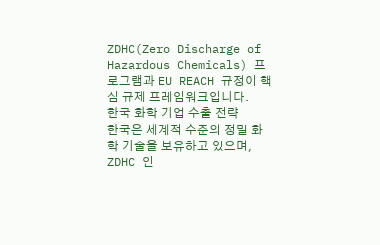ZDHC(Zero Discharge of Hazardous Chemicals) 프로그램과 EU REACH 규정이 핵심 규제 프레임워크입니다.
한국 화학 기업 수출 전략
한국은 세계적 수준의 정밀 화학 기술을 보유하고 있으며, ZDHC 인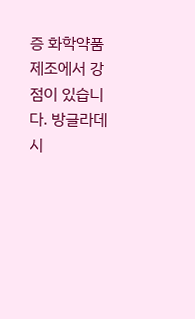증 화학약품 제조에서 강점이 있습니다. 방글라데시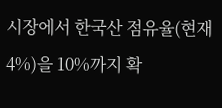시장에서 한국산 점유율(현재 4%)을 10%까지 확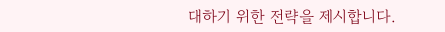대하기 위한 전략을 제시합니다.